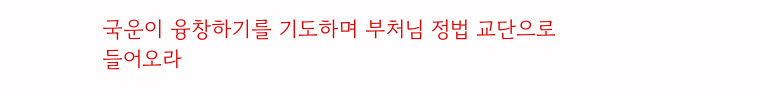국운이 융창하기를 기도하며 부처님 정법 교단으로 들어오라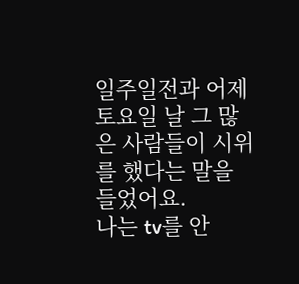일주일전과 어제 토요일 날 그 많은 사람들이 시위를 했다는 말을 들었어요.
나는 tv를 안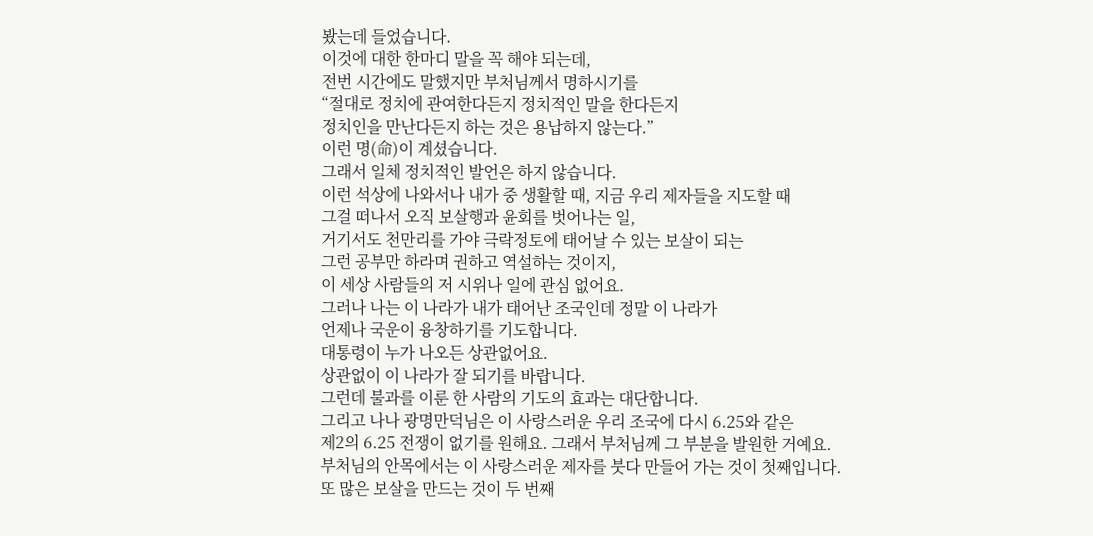봤는데 들었습니다.
이것에 대한 한마디 말을 꼭 해야 되는데,
전번 시간에도 말했지만 부처님께서 명하시기를
“절대로 정치에 관여한다든지 정치적인 말을 한다든지
정치인을 만난다든지 하는 것은 용납하지 않는다.”
이런 명(命)이 계셨습니다.
그래서 일체 정치적인 발언은 하지 않습니다.
이런 석상에 나와서나 내가 중 생활할 때, 지금 우리 제자들을 지도할 때
그걸 떠나서 오직 보살행과 윤회를 벗어나는 일,
거기서도 천만리를 가야 극락정토에 태어날 수 있는 보살이 되는
그런 공부만 하라며 권하고 역설하는 것이지,
이 세상 사람들의 저 시위나 일에 관심 없어요.
그러나 나는 이 나라가 내가 태어난 조국인데 정말 이 나라가
언제나 국운이 융창하기를 기도합니다.
대통령이 누가 나오든 상관없어요.
상관없이 이 나라가 잘 되기를 바랍니다.
그런데 불과를 이룬 한 사람의 기도의 효과는 대단합니다.
그리고 나나 광명만덕님은 이 사랑스러운 우리 조국에 다시 6.25와 같은
제2의 6.25 전쟁이 없기를 원해요. 그래서 부처님께 그 부분을 발원한 거예요.
부처님의 안목에서는 이 사랑스러운 제자를 붓다 만들어 가는 것이 첫째입니다.
또 많은 보살을 만드는 것이 두 번째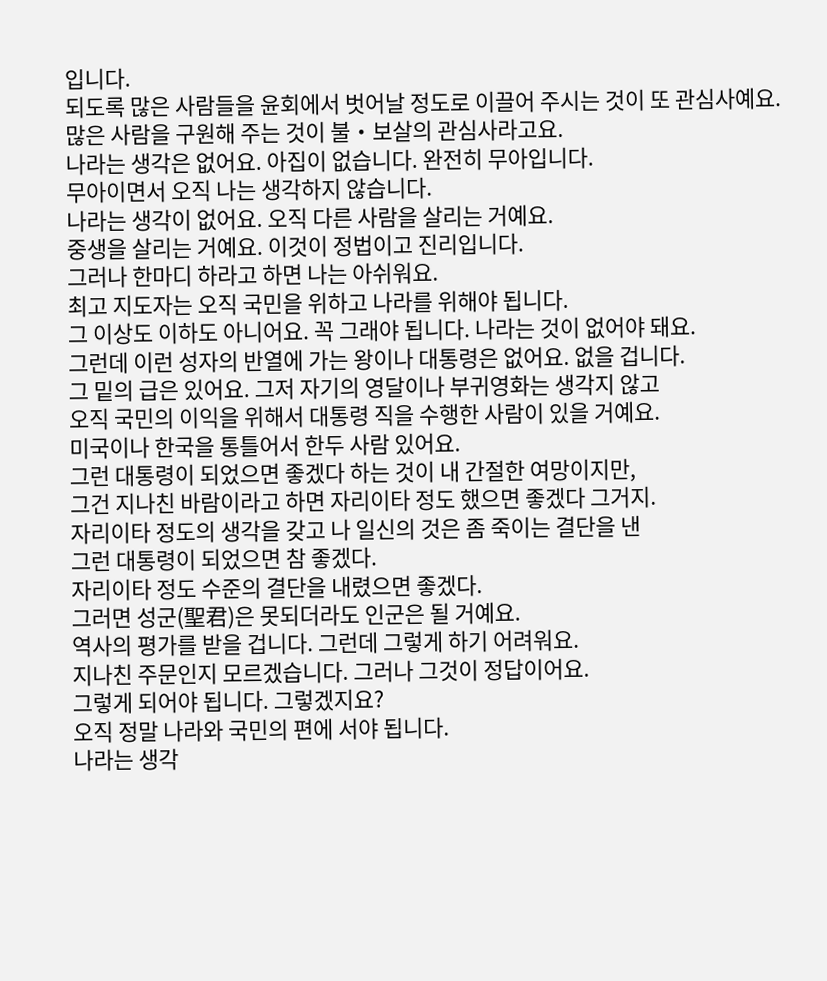입니다.
되도록 많은 사람들을 윤회에서 벗어날 정도로 이끌어 주시는 것이 또 관심사예요.
많은 사람을 구원해 주는 것이 불‧보살의 관심사라고요.
나라는 생각은 없어요. 아집이 없습니다. 완전히 무아입니다.
무아이면서 오직 나는 생각하지 않습니다.
나라는 생각이 없어요. 오직 다른 사람을 살리는 거예요.
중생을 살리는 거예요. 이것이 정법이고 진리입니다.
그러나 한마디 하라고 하면 나는 아쉬워요.
최고 지도자는 오직 국민을 위하고 나라를 위해야 됩니다.
그 이상도 이하도 아니어요. 꼭 그래야 됩니다. 나라는 것이 없어야 돼요.
그런데 이런 성자의 반열에 가는 왕이나 대통령은 없어요. 없을 겁니다.
그 밑의 급은 있어요. 그저 자기의 영달이나 부귀영화는 생각지 않고
오직 국민의 이익을 위해서 대통령 직을 수행한 사람이 있을 거예요.
미국이나 한국을 통틀어서 한두 사람 있어요.
그런 대통령이 되었으면 좋겠다 하는 것이 내 간절한 여망이지만,
그건 지나친 바람이라고 하면 자리이타 정도 했으면 좋겠다 그거지.
자리이타 정도의 생각을 갖고 나 일신의 것은 좀 죽이는 결단을 낸
그런 대통령이 되었으면 참 좋겠다.
자리이타 정도 수준의 결단을 내렸으면 좋겠다.
그러면 성군(聖君)은 못되더라도 인군은 될 거예요.
역사의 평가를 받을 겁니다. 그런데 그렇게 하기 어려워요.
지나친 주문인지 모르겠습니다. 그러나 그것이 정답이어요.
그렇게 되어야 됩니다. 그렇겠지요?
오직 정말 나라와 국민의 편에 서야 됩니다.
나라는 생각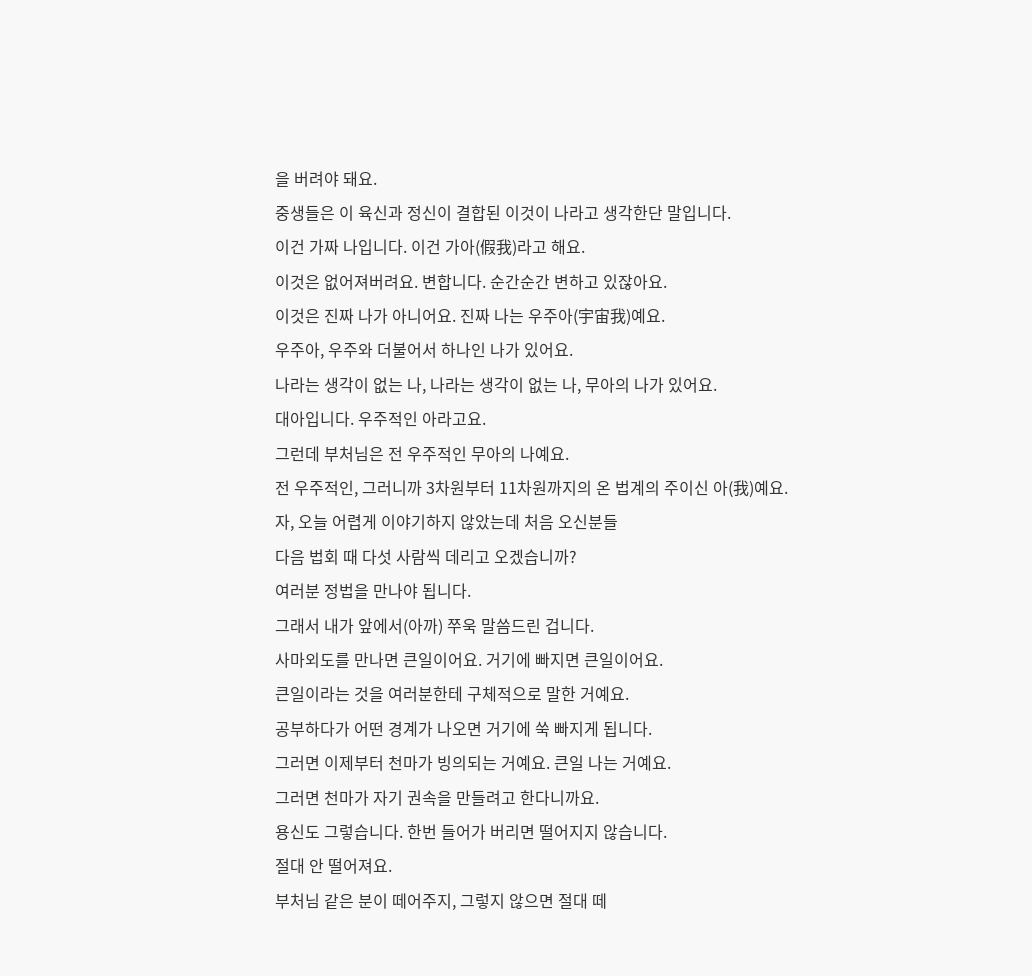을 버려야 돼요.
중생들은 이 육신과 정신이 결합된 이것이 나라고 생각한단 말입니다.
이건 가짜 나입니다. 이건 가아(假我)라고 해요.
이것은 없어져버려요. 변합니다. 순간순간 변하고 있잖아요.
이것은 진짜 나가 아니어요. 진짜 나는 우주아(宇宙我)예요.
우주아, 우주와 더불어서 하나인 나가 있어요.
나라는 생각이 없는 나, 나라는 생각이 없는 나, 무아의 나가 있어요.
대아입니다. 우주적인 아라고요.
그런데 부처님은 전 우주적인 무아의 나예요.
전 우주적인, 그러니까 3차원부터 11차원까지의 온 법계의 주이신 아(我)예요.
자, 오늘 어렵게 이야기하지 않았는데 처음 오신분들
다음 법회 때 다섯 사람씩 데리고 오겠습니까?
여러분 정법을 만나야 됩니다.
그래서 내가 앞에서(아까) 쭈욱 말씀드린 겁니다.
사마외도를 만나면 큰일이어요. 거기에 빠지면 큰일이어요.
큰일이라는 것을 여러분한테 구체적으로 말한 거예요.
공부하다가 어떤 경계가 나오면 거기에 쑥 빠지게 됩니다.
그러면 이제부터 천마가 빙의되는 거예요. 큰일 나는 거예요.
그러면 천마가 자기 권속을 만들려고 한다니까요.
용신도 그렇습니다. 한번 들어가 버리면 떨어지지 않습니다.
절대 안 떨어져요.
부처님 같은 분이 떼어주지, 그렇지 않으면 절대 떼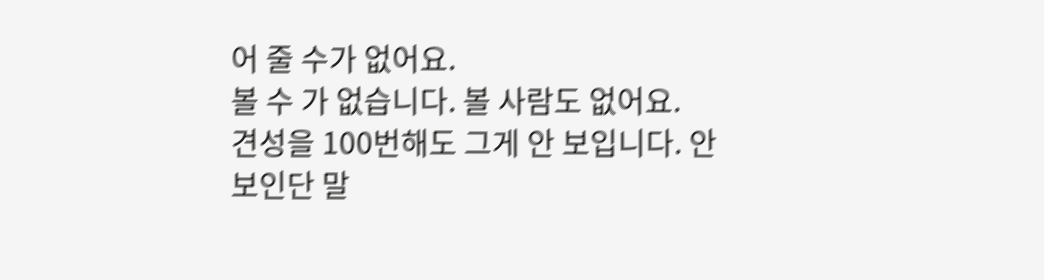어 줄 수가 없어요.
볼 수 가 없습니다. 볼 사람도 없어요.
견성을 100번해도 그게 안 보입니다. 안 보인단 말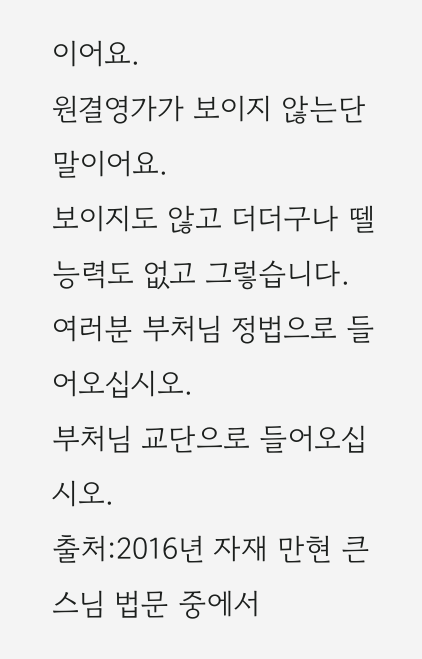이어요.
원결영가가 보이지 않는단 말이어요.
보이지도 않고 더더구나 뗄 능력도 없고 그렇습니다.
여러분 부처님 정법으로 들어오십시오.
부처님 교단으로 들어오십시오.
출처:2016년 자재 만현 큰스님 법문 중에서